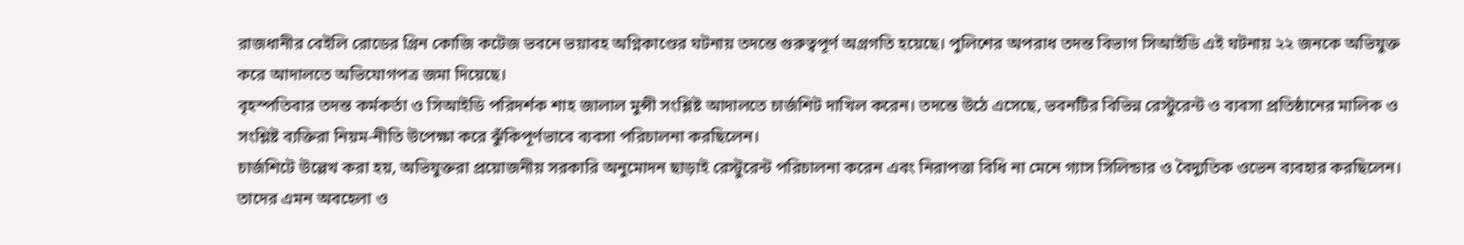রাজধানীর বেইলি রোডের গ্রিন কোজি কটেজ ভবনে ভয়াবহ অগ্নিকাণ্ডের ঘটনায় তদন্তে গুরুত্বপূর্ণ অগ্রগতি হয়েছে। পুলিশের অপরাধ তদন্ত বিভাগ সিআইডি এই ঘটনায় ২২ জনকে অভিযুক্ত করে আদালতে অভিযোগপত্র জমা দিয়েছে।
বৃহস্পতিবার তদন্ত কর্মকর্তা ও সিআইডি পরিদর্শক শাহ জালাল মুন্সী সংশ্লিষ্ট আদালতে চার্জশিট দাখিল করেন। তদন্তে উঠে এসেছে, ভবনটির বিভিন্ন রেস্টুরেন্ট ও ব্যবসা প্রতিষ্ঠানের মালিক ও সংশ্লিষ্ট ব্যক্তিরা নিয়ম-নীতি উপেক্ষা করে ঝুঁকিপূর্ণভাবে ব্যবসা পরিচালনা করছিলেন।
চার্জশিটে উল্লেখ করা হয়, অভিযুক্তরা প্রয়োজনীয় সরকারি অনুমোদন ছাড়াই রেস্টুরেন্ট পরিচালনা করেন এবং নিরাপত্তা বিধি না মেনে গ্যাস সিলিন্ডার ও বৈদ্যুতিক ওভেন ব্যবহার করছিলেন। তাদের এমন অবহেলা ও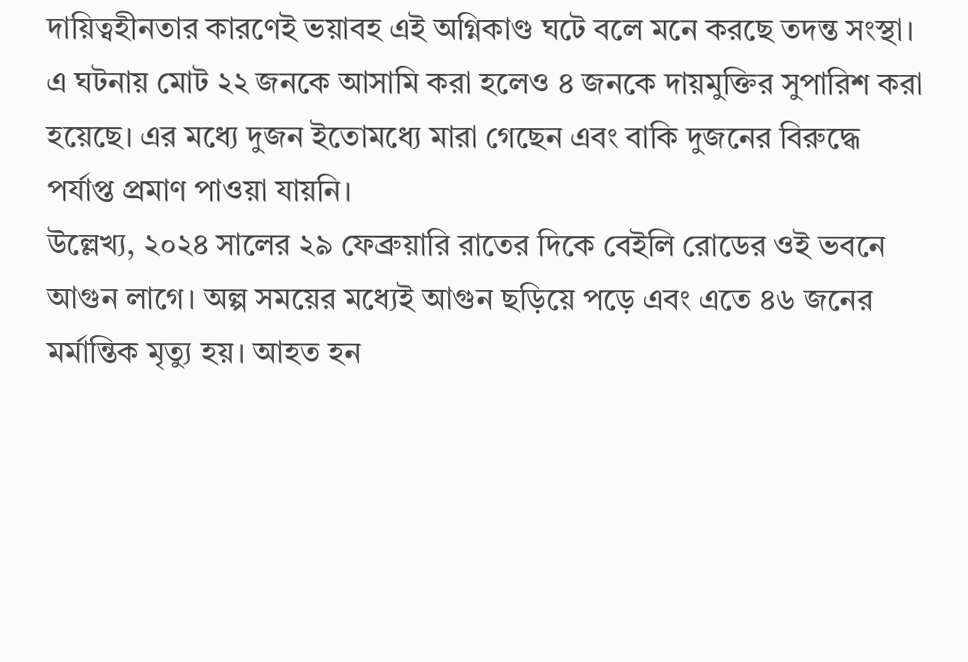দায়িত্বহীনতার কারণেই ভয়াবহ এই অগ্নিকাণ্ড ঘটে বলে মনে করছে তদন্ত সংস্থা।
এ ঘটনায় মোট ২২ জনকে আসামি করা হলেও ৪ জনকে দায়মুক্তির সুপারিশ করা হয়েছে। এর মধ্যে দুজন ইতোমধ্যে মারা গেছেন এবং বাকি দুজনের বিরুদ্ধে পর্যাপ্ত প্রমাণ পাওয়া যায়নি।
উল্লেখ্য, ২০২৪ সালের ২৯ ফেব্রুয়ারি রাতের দিকে বেইলি রোডের ওই ভবনে আগুন লাগে। অল্প সময়ের মধ্যেই আগুন ছড়িয়ে পড়ে এবং এতে ৪৬ জনের মর্মান্তিক মৃত্যু হয়। আহত হন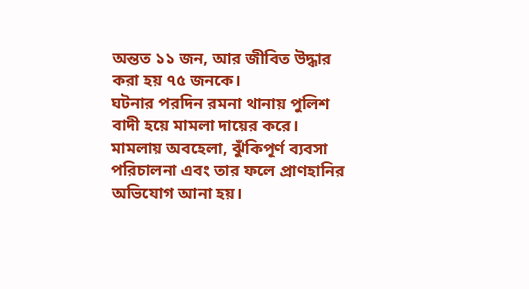অন্তত ১১ জন, আর জীবিত উদ্ধার করা হয় ৭৫ জনকে।
ঘটনার পরদিন রমনা থানায় পুলিশ বাদী হয়ে মামলা দায়ের করে। মামলায় অবহেলা, ঝুঁকিপূর্ণ ব্যবসা পরিচালনা এবং তার ফলে প্রাণহানির অভিযোগ আনা হয়।